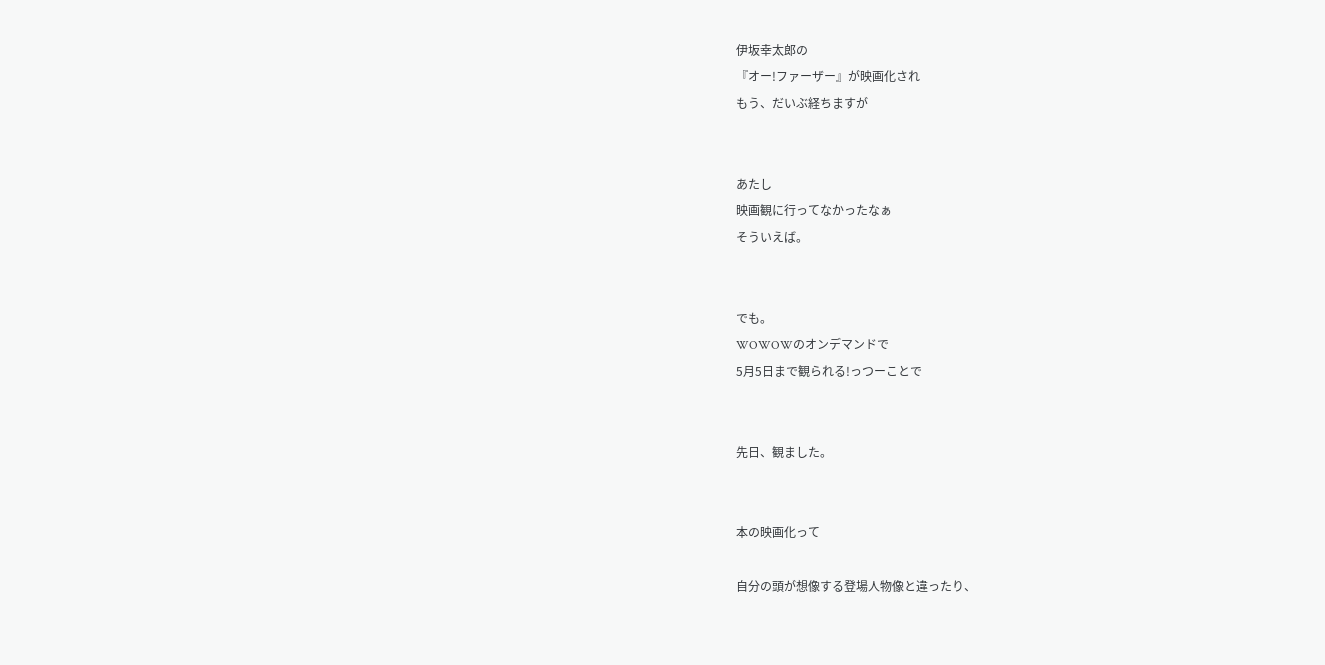伊坂幸太郎の
『オー!ファーザー』が映画化され
もう、だいぶ経ちますが


あたし
映画観に行ってなかったなぁ
そういえば。


でも。
WOWOWのオンデマンドで
5月5日まで観られる!っつーことで


先日、観ました。


本の映画化って

自分の頭が想像する登場人物像と違ったり、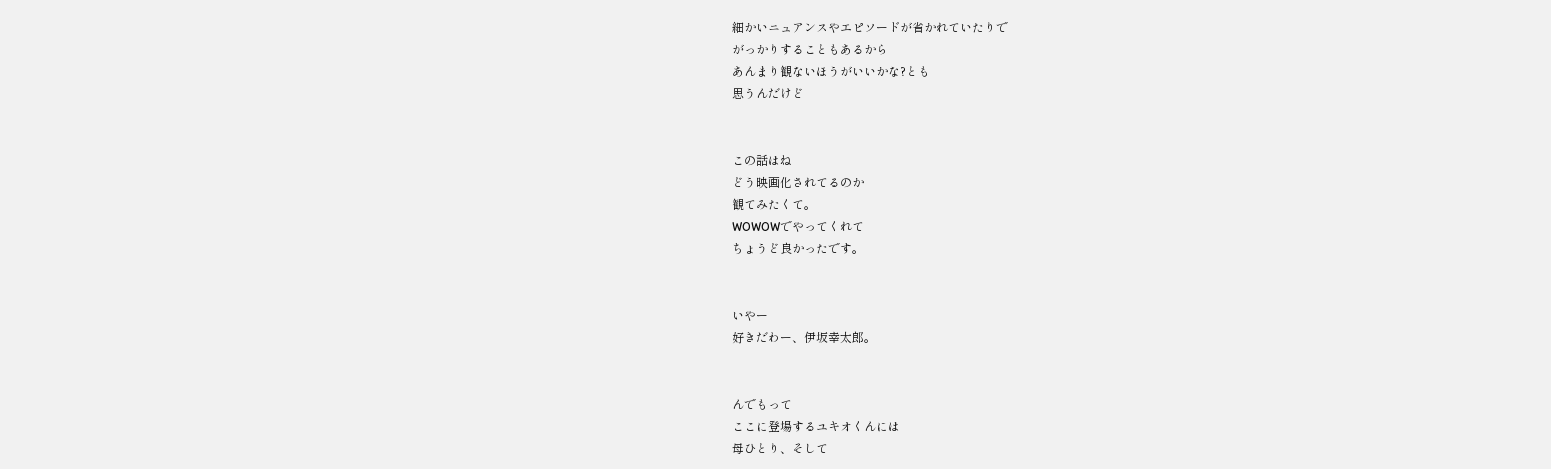細かいニュアンスやエピソードが省かれていたりで
がっかりすることもあるから
あんまり観ないほうがいいかな?とも
思うんだけど


この話はね
どう映画化されてるのか
観てみたくて。
WOWOWでやってくれて
ちょうど良かったです。


いやー
好きだわー、伊坂幸太郎。


んでもって
ここに登場するユキオくんには
母ひとり、そして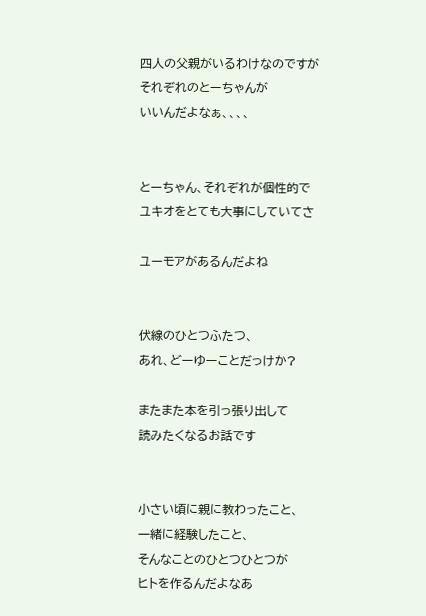四人の父親がいるわけなのですが
それぞれのとーちゃんが
いいんだよなぁ、、、、


とーちゃん、それぞれが個性的で
ユキオをとても大事にしていてさ

ユーモアがあるんだよね


伏線のひとつふたつ、
あれ、どーゆーことだっけか?

またまた本を引っ張り出して
読みたくなるお話です


小さい頃に親に教わったこと、
一緒に経験したこと、
そんなことのひとつひとつが
ヒトを作るんだよなあ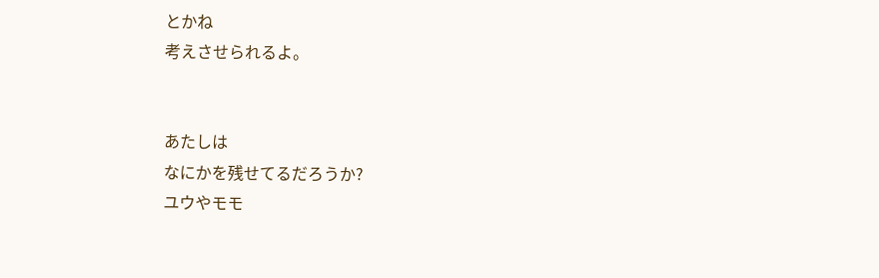とかね
考えさせられるよ。


あたしは
なにかを残せてるだろうか?
ユウやモモ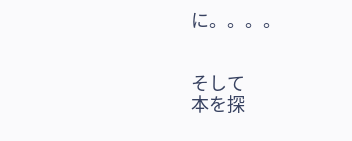に。。。。


そして
本を探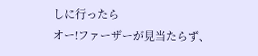しに行ったら
オー!ファーザーが見当たらず、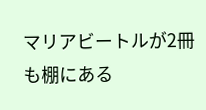マリアビートルが2冊も棚にある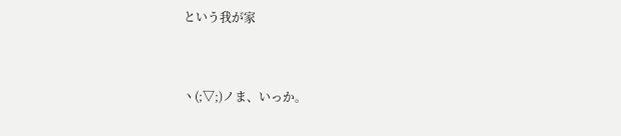という我が家


ヽ(;▽;)ノま、いっか。